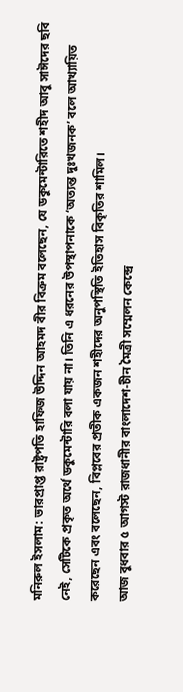মনিরুল ইসলাম: ভারপ্রাপ্ত রাষ্ট্রপতি হাফিজ উদ্দিন আহমদ বীর বিত্রুম বলেছেন, যে ডকুমেন্টারিতে শহীদ আবু সাঈদের ছবি নেই, সেটিকে প্রকৃত অর্থে ডকুমেন্টারি বলা যায় না। তিনি এ ধরনের উপস্থাপনাকে ‘অত্যন্ত দুঃখজনক’ বলে আখ্যায়িত করেছেন এবং বলেছেন, বিপ্লবের প্রতীক একজন শহীদের অনুপস্থিতি ইতিহাস বিকৃতির শামিল।
আজ বুধবার ৫ আগস্ট রাজধানীর বাংলাদেশ-চীন মৈত্রী সম্মেলন কেন্দ্রে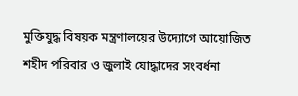মুক্তিযুদ্ধ বিষয়ক মন্ত্রণালয়ের উদ্যোগে আয়োজিত শহীদ পরিবার ও জুলাই যোদ্ধাদের সংবর্ধনা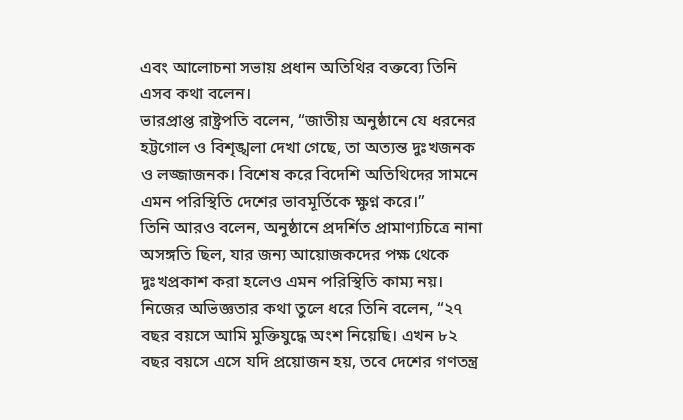এবং আলোচনা সভায় প্রধান অতিথির বক্তব্যে তিনি এসব কথা বলেন।
ভারপ্রাপ্ত রাষ্ট্রপতি বলেন, “জাতীয় অনুষ্ঠানে যে ধরনের হট্টগোল ও বিশৃঙ্খলা দেখা গেছে, তা অত্যন্ত দুঃখজনক ও লজ্জাজনক। বিশেষ করে বিদেশি অতিথিদের সামনে এমন পরিস্থিতি দেশের ভাবমূর্তিকে ক্ষুণ্ন করে।”
তিনি আরও বলেন, অনুষ্ঠানে প্রদর্শিত প্রামাণ্যচিত্রে নানা অসঙ্গতি ছিল, যার জন্য আয়োজকদের পক্ষ থেকে দুঃখপ্রকাশ করা হলেও এমন পরিস্থিতি কাম্য নয়।
নিজের অভিজ্ঞতার কথা তুলে ধরে তিনি বলেন, “২৭ বছর বয়সে আমি মুক্তিযুদ্ধে অংশ নিয়েছি। এখন ৮২ বছর বয়সে এসে যদি প্রয়োজন হয়, তবে দেশের গণতন্ত্র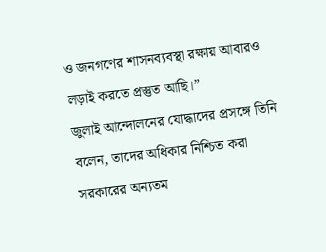ও জনগণের শাসনব্যবস্থা রক্ষায় আবারও লড়াই করতে প্রস্তুত আছি।”
জুলাই আন্দোলনের যোদ্ধাদের প্রসঙ্গে তিনি বলেন, তাদের অধিকার নিশ্চিত করা সরকারের অন্যতম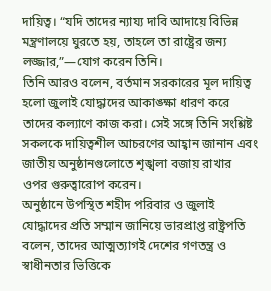দায়িত্ব। “যদি তাদের ন্যায্য দাবি আদায়ে বিভিন্ন মন্ত্রণালয়ে ঘুরতে হয়, তাহলে তা রাষ্ট্রের জন্য লজ্জার,”—যোগ করেন তিনি।
তিনি আরও বলেন, বর্তমান সরকারের মূল দায়িত্ব হলো জুলাই যোদ্ধাদের আকাঙ্ক্ষা ধারণ করে তাদের কল্যাণে কাজ করা। সেই সঙ্গে তিনি সংশ্লিষ্ট সকলকে দায়িত্বশীল আচরণের আহ্বান জানান এবং জাতীয় অনুষ্ঠানগুলোতে শৃঙ্খলা বজায় রাখার ওপর গুরুত্বারোপ করেন।
অনুষ্ঠানে উপস্থিত শহীদ পরিবার ও জুলাই যোদ্ধাদের প্রতি সম্মান জানিয়ে ভারপ্রাপ্ত রাষ্ট্রপতি বলেন, তাদের আত্মত্যাগই দেশের গণতন্ত্র ও স্বাধীনতার ভিত্তিকে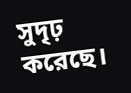সুদৃঢ় করেছে।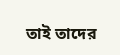তাই তাদের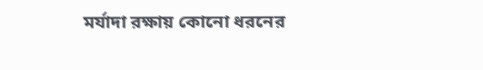মর্যাদা রক্ষায় কোনো ধরনের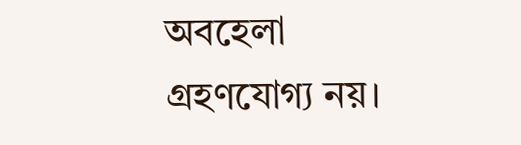অবহেলা গ্রহণযোগ্য নয়।